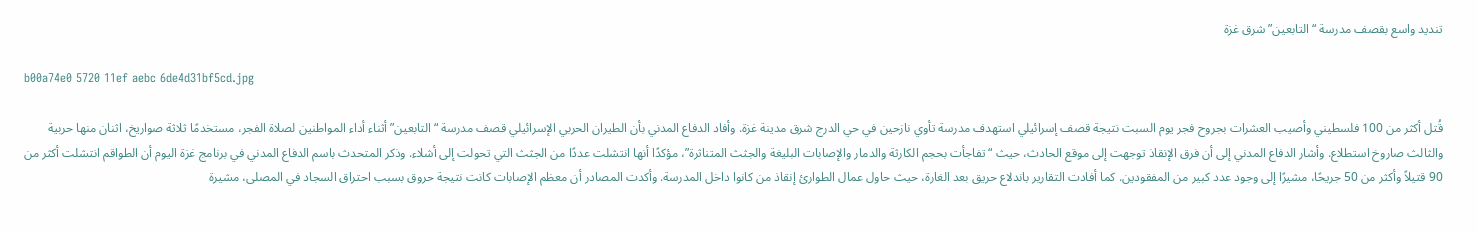تنديد واسع بقصف مدرسة “التابعين” شرق غزة

b00a74e0 5720 11ef aebc 6de4d31bf5cd.jpg

قُتل أكثر من 100 فلسطيني وأصيب العشرات بجروح فجر يوم السبت نتيجة قصف إسرائيلي استهدف مدرسة تأوي نازحين في حي الدرج شرق مدينة غزة. وأفاد الدفاع المدني بأن الطيران الحربي الإسرائيلي قصف مدرسة “التابعين” أثناء أداء المواطنين لصلاة الفجر، مستخدمًا ثلاثة صواريخ، اثنان منها حربية والثالث صاروخ استطلاع. وأشار الدفاع المدني إلى أن فرق الإنقاذ توجهت إلى موقع الحادث، حيث “تفاجأت بحجم الكارثة والدمار والإصابات البليغة والجثث المتناثرة”، مؤكدًا أنها انتشلت عددًا من الجثث التي تحولت إلى أشلاء. وذكر المتحدث باسم الدفاع المدني في برنامج غزة اليوم أن الطواقم انتشلت أكثر من 90 قتيلاً وأكثر من 50 جريحًا، مشيرًا إلى وجود عدد كبير من المفقودين. كما أفادت التقارير باندلاع حريق بعد الغارة، حيث حاول عمال الطوارئ إنقاذ من كانوا داخل المدرسة. وأكدت المصادر أن معظم الإصابات كانت نتيجة حروق بسبب احتراق السجاد في المصلى، مشيرة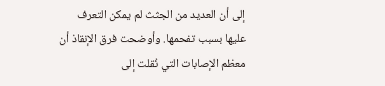إلى أن العديد من الجثث لم يمكن التعرف عليها بسبب تفحمها. وأوضحت فرق الإنقاذ أن معظم الإصابات التي نُقلت إلى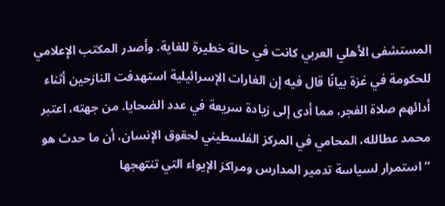المستشفى الأهلي العربي كانت في حالة خطيرة للغاية. وأصدر المكتب الإعلامي للحكومة في غزة بيانًا قال فيه إن الغارات الإسرائيلية استهدفت النازحين أثناء أدائهم صلاة الفجر، مما أدى إلى زيادة سريعة في عدد الضحايا. من جهته، اعتبر محمد عطالله، المحامي في المركز الفلسطيني لحقوق الإنسان، أن ما حدث هو “استمرار لسياسة تدمير المدارس ومراكز الإيواء التي تنتهجها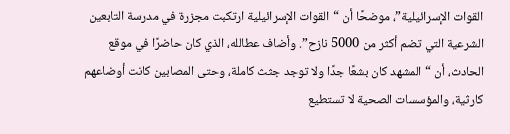القوات الإسرائيلية”، موضحًا أن “القوات الإسرائيلية ارتكبت مجزرة في مدرسة التابعين الشرعية التي تضم أكثر من 5000 نازح”. وأضاف عطالله، الذي كان حاضرًا في موقع الحادث، أن “المشهد كان بشعًا جدًا ولا توجد جثث كاملة، وحتى المصابين كانت أوضاعهم كارثية، والمؤسسات الصحية لا تستطيع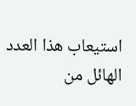استيعاب هذا العدد الهائل من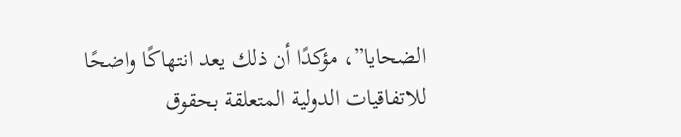الضحايا”، مؤكدًا أن ذلك يعد انتهاكًا واضحًا للاتفاقيات الدولية المتعلقة بحقوق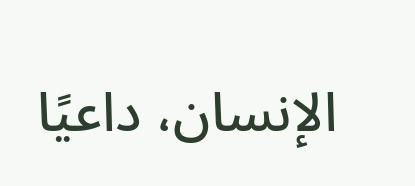الإنسان، داعيًا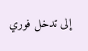إلى تدخل فوري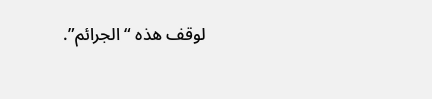لوقف هذه “الجرائم”.